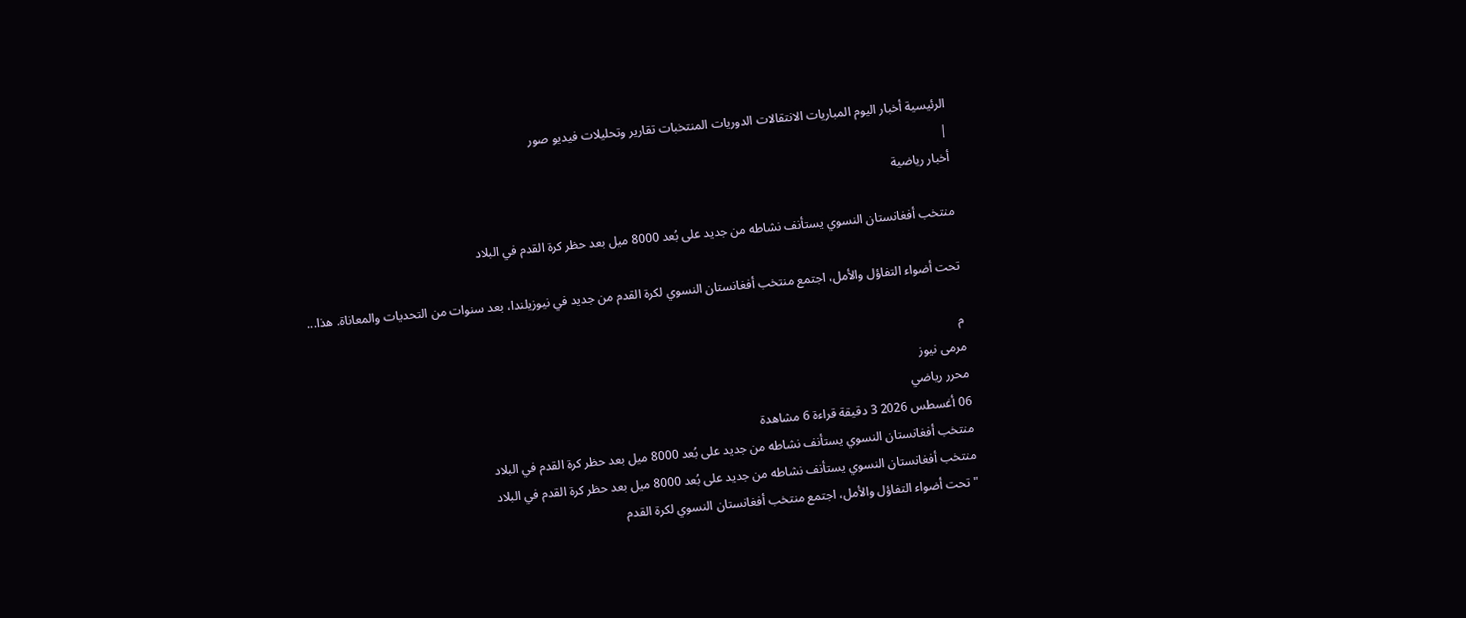الرئيسية أخبار اليوم المباريات الانتقالات الدوريات المنتخبات تقارير وتحليلات فيديو صور
|
أخبار رياضية

منتخب أفغانستان النسوي يستأنف نشاطه من جديد على بُعد 8000 ميل بعد حظر كرة القدم في البلاد

تحت أضواء التفاؤل والأمل، اجتمع منتخب أفغانستان النسوي لكرة القدم من جديد في نيوزيلندا، بعد سنوات من التحديات والمعاناة. هذا...

م
مرمى نيوز
محرر رياضي
06 أغسطس 2026 3 دقيقة قراءة 6 مشاهدة
منتخب أفغانستان النسوي يستأنف نشاطه من جديد على بُعد 8000 ميل بعد حظر كرة القدم في البلاد
منتخب أفغانستان النسوي يستأنف نشاطه من جديد على بُعد 8000 ميل بعد حظر كرة القدم في البلاد
" تحت أضواء التفاؤل والأمل، اجتمع منتخب أفغانستان النسوي لكرة القدم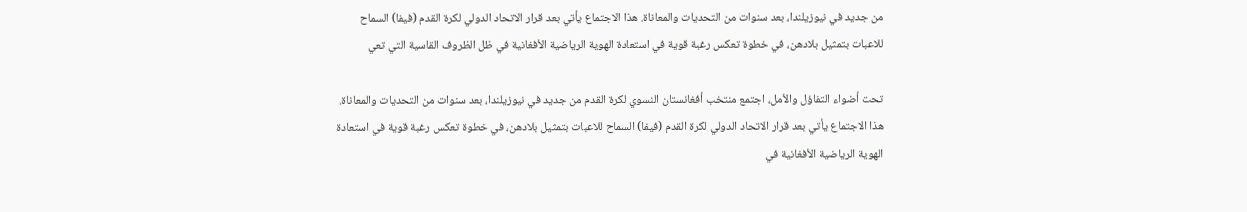من جديد في نيوزيلندا، بعد سنوات من التحديات والمعاناة. هذا الاجتماع يأتي بعد قرار الاتحاد الدولي لكرة القدم (فيفا) السماح للاعبات بتمثيل بلادهن، في خطوة تعكس رغبة قوية في استعادة الهوية الرياضية الأفغانية في ظل الظروف القاسية التي تعي

تحت أضواء التفاؤل والأمل، اجتمع منتخب أفغانستان النسوي لكرة القدم من جديد في نيوزيلندا، بعد سنوات من التحديات والمعاناة. هذا الاجتماع يأتي بعد قرار الاتحاد الدولي لكرة القدم (فيفا) السماح للاعبات بتمثيل بلادهن، في خطوة تعكس رغبة قوية في استعادة الهوية الرياضية الأفغانية في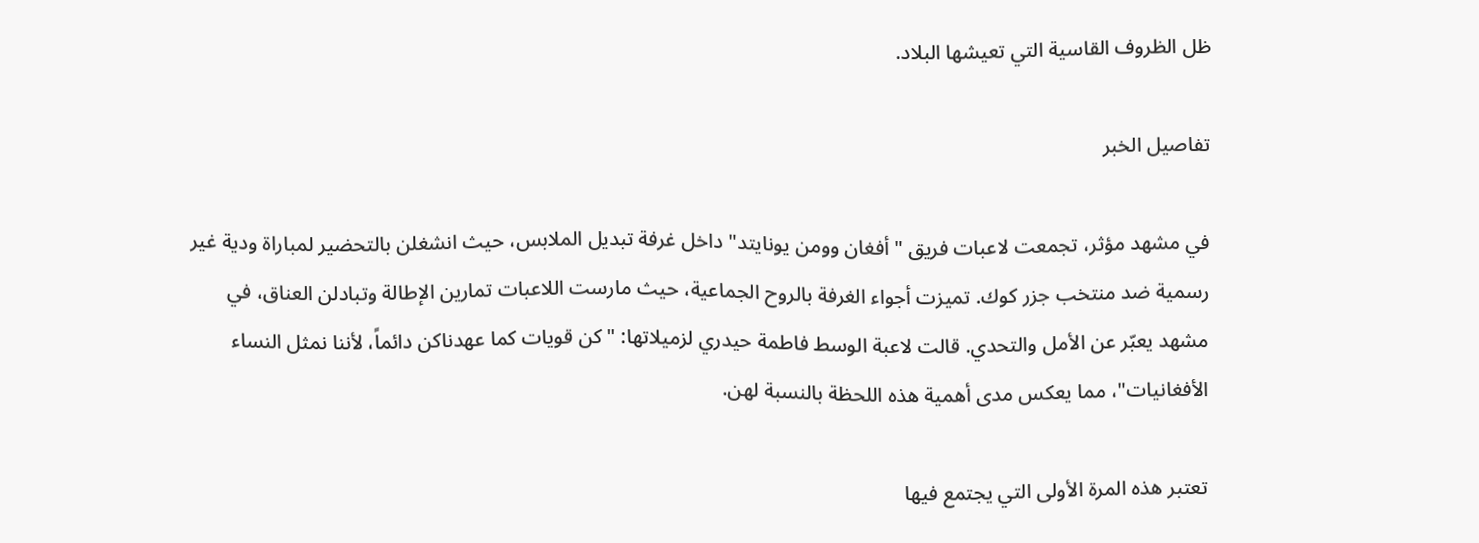ظل الظروف القاسية التي تعيشها البلاد.

تفاصيل الخبر

في مشهد مؤثر، تجمعت لاعبات فريق "أفغان وومن يونايتد" داخل غرفة تبديل الملابس، حيث انشغلن بالتحضير لمباراة ودية غير رسمية ضد منتخب جزر كوك. تميزت أجواء الغرفة بالروح الجماعية، حيث مارست اللاعبات تمارين الإطالة وتبادلن العناق، في مشهد يعبّر عن الأمل والتحدي. قالت لاعبة الوسط فاطمة حيدري لزميلاتها: "كن قويات كما عهدناكن دائماً، لأننا نمثل النساء الأفغانيات"، مما يعكس مدى أهمية هذه اللحظة بالنسبة لهن.

تعتبر هذه المرة الأولى التي يجتمع فيها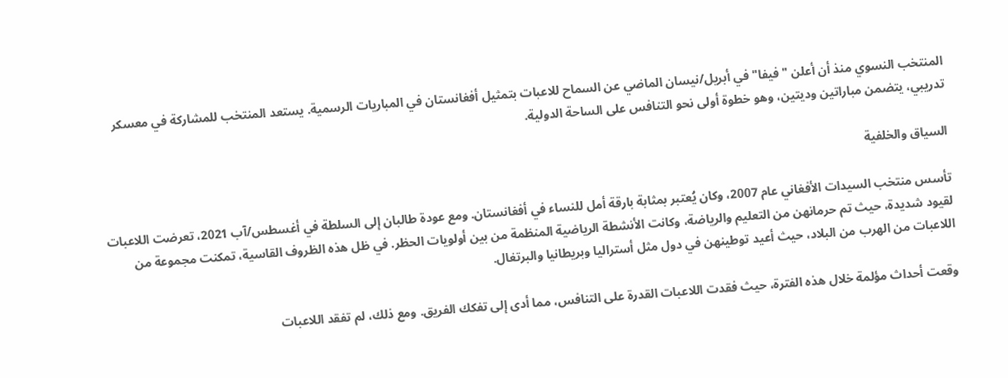المنتخب النسوي منذ أن أعلن "فيفا" في أبريل/نيسان الماضي عن السماح للاعبات بتمثيل أفغانستان في المباريات الرسمية. يستعد المنتخب للمشاركة في معسكر تدريبي، يتضمن مباراتين وديتين، وهو خطوة أولى نحو التنافس على الساحة الدولية.

السياق والخلفية

تأسس منتخب السيدات الأفغاني عام 2007، وكان يُعتبر بمثابة بارقة أمل للنساء في أفغانستان. ومع عودة طالبان إلى السلطة في أغسطس/آب 2021، تعرضت اللاعبات لقيود شديدة، حيث تم حرمانهن من التعليم والرياضة، وكانت الأنشطة الرياضية المنظمة من بين أولويات الحظر. في ظل هذه الظروف القاسية، تمكنت مجموعة من اللاعبات من الهرب من البلاد، حيث أعيد توطينهن في دول مثل أستراليا وبريطانيا والبرتغال.

وقعت أحداث مؤلمة خلال هذه الفترة، حيث فقدت اللاعبات القدرة على التنافس، مما أدى إلى تفكك الفريق. ومع ذلك، لم تفقد اللاعبات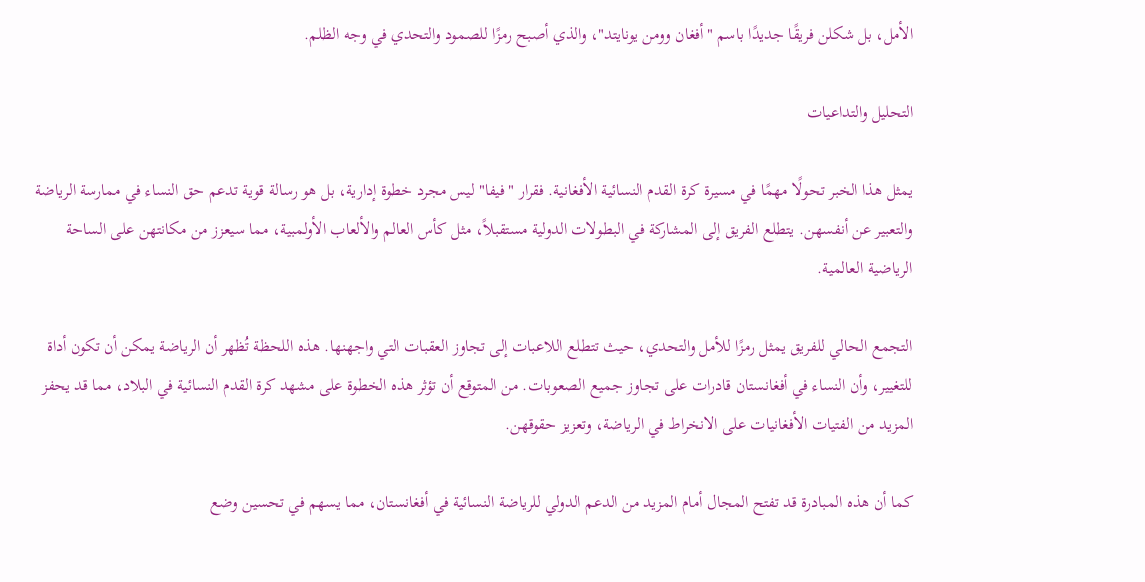الأمل، بل شكلن فريقًا جديدًا باسم "أفغان وومن يونايتد"، والذي أصبح رمزًا للصمود والتحدي في وجه الظلم.

التحليل والتداعيات

يمثل هذا الخبر تحولًا مهمًا في مسيرة كرة القدم النسائية الأفغانية. فقرار "فيفا" ليس مجرد خطوة إدارية، بل هو رسالة قوية تدعم حق النساء في ممارسة الرياضة والتعبير عن أنفسهن. يتطلع الفريق إلى المشاركة في البطولات الدولية مستقبلاً، مثل كأس العالم والألعاب الأولمبية، مما سيعزز من مكانتهن على الساحة الرياضية العالمية.

التجمع الحالي للفريق يمثل رمزًا للأمل والتحدي، حيث تتطلع اللاعبات إلى تجاوز العقبات التي واجهنها. هذه اللحظة تُظهر أن الرياضة يمكن أن تكون أداة للتغيير، وأن النساء في أفغانستان قادرات على تجاوز جميع الصعوبات. من المتوقع أن تؤثر هذه الخطوة على مشهد كرة القدم النسائية في البلاد، مما قد يحفز المزيد من الفتيات الأفغانيات على الانخراط في الرياضة، وتعزيز حقوقهن.

كما أن هذه المبادرة قد تفتح المجال أمام المزيد من الدعم الدولي للرياضة النسائية في أفغانستان، مما يسهم في تحسين وضع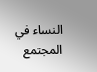النساء في المجتمع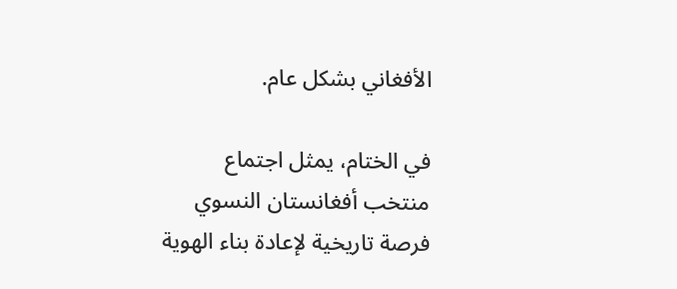الأفغاني بشكل عام.

في الختام، يمثل اجتماع منتخب أفغانستان النسوي فرصة تاريخية لإعادة بناء الهوية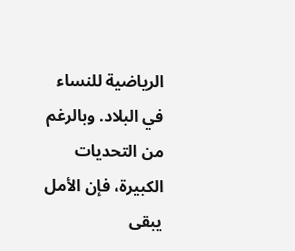الرياضية للنساء في البلاد. وبالرغم من التحديات الكبيرة، فإن الأمل يبقى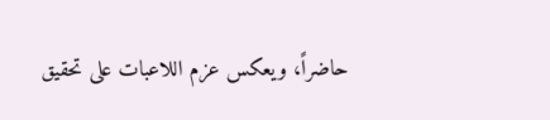حاضراً، ويعكس عزم اللاعبات على تحقيق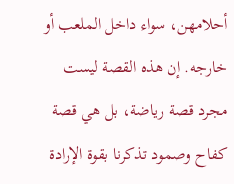أحلامهن، سواء داخل الملعب أو خارجه. إن هذه القصة ليست مجرد قصة رياضة، بل هي قصة كفاح وصمود تذكرنا بقوة الإرادة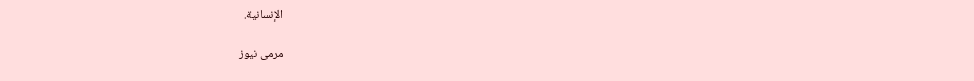الإنسانية.

مرمى نيوز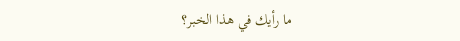ما رأيك في هذا الخبر؟